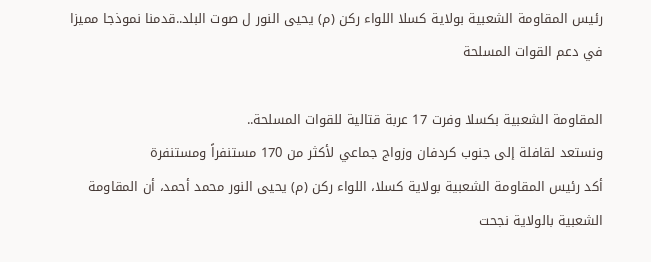رئيس المقاومة الشعبية بولاية كسلا اللواء ركن (م) يحيى النور ل صوت البلد..قدمنا نموذجا مميزا في دعم القوات المسلحة

المقاومة الشعبية بكسلا وفرت 17 عربة قتالية للقوات المسلحة..
ونستعد لقافلة إلى جنوب كردفان وزواج جماعي لأكثر من 170 مستنفراً ومستنفرة
أكد رئيس المقاومة الشعبية بولاية كسلا، اللواء ركن (م) يحيى النور محمد أحمد، أن المقاومة الشعبية بالولاية نجحت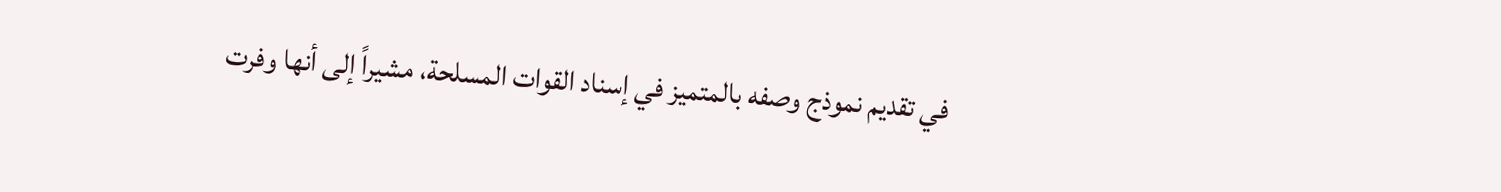في تقديم نموذج وصفه بالمتميز في إسناد القوات المسلحة، مشيراً إلى أنها وفرت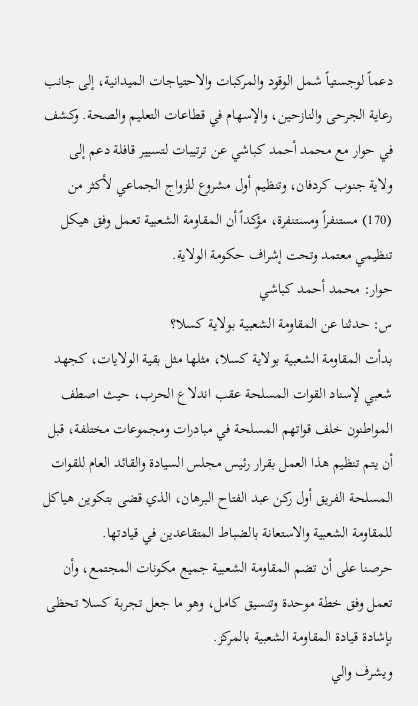دعماً لوجستياً شمل الوقود والمركبات والاحتياجات الميدانية، إلى جانب رعاية الجرحى والنازحين، والإسهام في قطاعات التعليم والصحة. وكشف في حوار مع محمد أحمد كباشي عن ترتيبات لتسيير قافلة دعم إلى ولاية جنوب كردفان، وتنظيم أول مشروع للزواج الجماعي لأكثر من (170) مستنفراً ومستنفرة، مؤكداً أن المقاومة الشعبية تعمل وفق هيكل تنظيمي معتمد وتحت إشراف حكومة الولاية.
حوار: محمد أحمد كباشي
س: حدثنا عن المقاومة الشعبية بولاية كسلا؟
بدأت المقاومة الشعبية بولاية كسلا، مثلها مثل بقية الولايات، كجهد شعبي لإسناد القوات المسلحة عقب اندلاع الحرب، حيث اصطف المواطنون خلف قواتهم المسلحة في مبادرات ومجموعات مختلفة، قبل أن يتم تنظيم هذا العمل بقرار رئيس مجلس السيادة والقائد العام للقوات المسلحة الفريق أول ركن عبد الفتاح البرهان، الذي قضى بتكوين هياكل للمقاومة الشعبية والاستعانة بالضباط المتقاعدين في قيادتها.
حرصنا على أن تضم المقاومة الشعبية جميع مكونات المجتمع، وأن تعمل وفق خطة موحدة وتنسيق كامل، وهو ما جعل تجربة كسلا تحظى بإشادة قيادة المقاومة الشعبية بالمركز.
ويشرف والي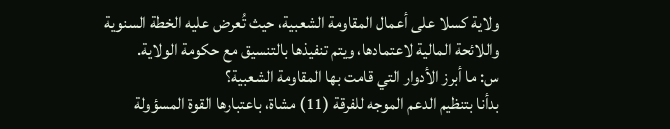ولاية كسلا على أعمال المقاومة الشعبية، حيث تُعرض عليه الخطة السنوية واللائحة المالية لاعتمادها، ويتم تنفيذها بالتنسيق مع حكومة الولاية.
س: ما أبرز الأدوار التي قامت بها المقاومة الشعبية؟
بدأنا بتنظيم الدعم الموجه للفرقة (11) مشاة، باعتبارها القوة المسؤولة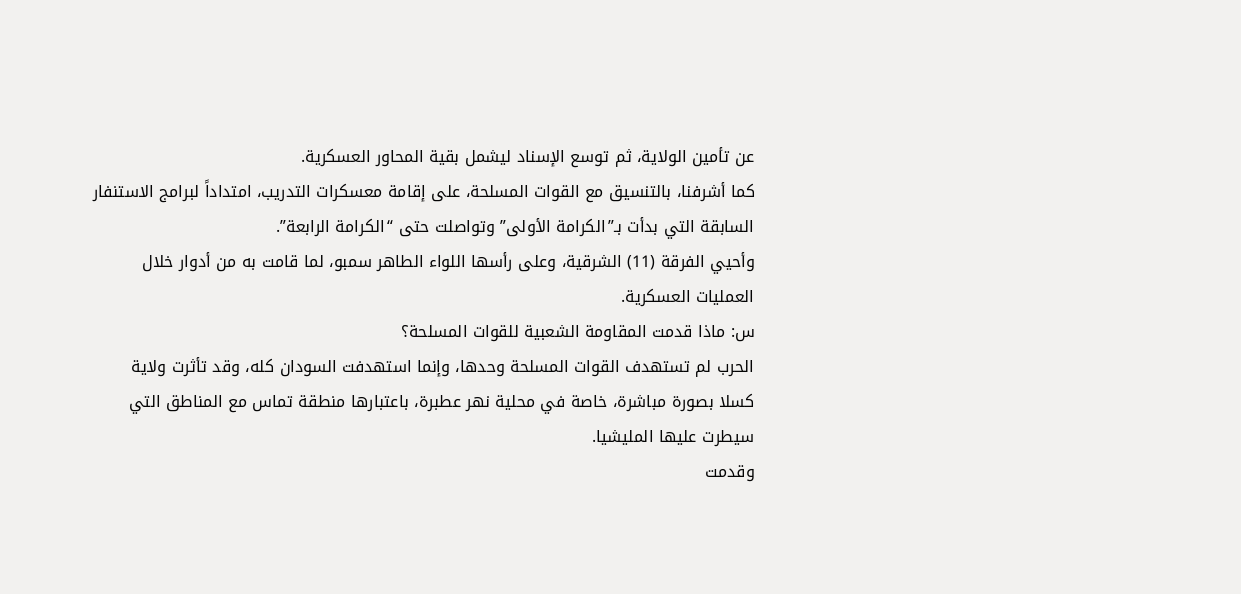عن تأمين الولاية، ثم توسع الإسناد ليشمل بقية المحاور العسكرية.
كما أشرفنا، بالتنسيق مع القوات المسلحة، على إقامة معسكرات التدريب، امتداداً لبرامج الاستنفار السابقة التي بدأت بـ”الكرامة الأولى” وتواصلت حتى “الكرامة الرابعة”.
وأحيي الفرقة (11) الشرقية، وعلى رأسها اللواء الطاهر سمبو، لما قامت به من أدوار خلال العمليات العسكرية.
س: ماذا قدمت المقاومة الشعبية للقوات المسلحة؟
الحرب لم تستهدف القوات المسلحة وحدها، وإنما استهدفت السودان كله، وقد تأثرت ولاية كسلا بصورة مباشرة، خاصة في محلية نهر عطبرة، باعتبارها منطقة تماس مع المناطق التي سيطرت عليها المليشيا.
وقدمت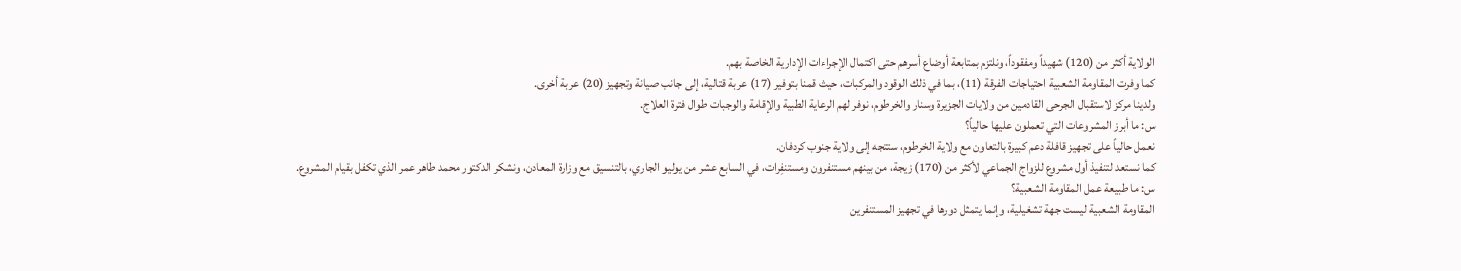الولاية أكثر من (120) شهيداً ومفقوداً، ونلتزم بمتابعة أوضاع أسرهم حتى اكتمال الإجراءات الإدارية الخاصة بهم.
كما وفرت المقاومة الشعبية احتياجات الفرقة (11)، بما في ذلك الوقود والمركبات، حيث قمنا بتوفير (17) عربة قتالية، إلى جانب صيانة وتجهيز (20) عربة أخرى.
ولدينا مركز لاستقبال الجرحى القادمين من ولايات الجزيرة وسنار والخرطوم، نوفر لهم الرعاية الطبية والإقامة والوجبات طوال فترة العلاج.
س: ما أبرز المشروعات التي تعملون عليها حالياً؟
نعمل حالياً على تجهيز قافلة دعم كبيرة بالتعاون مع ولاية الخرطوم، ستتجه إلى ولاية جنوب كردفان.
كما نستعد لتنفيذ أول مشروع للزواج الجماعي لأكثر من (170) زيجة، من بينهم مستنفرون ومستنفِرات، في السابع عشر من يوليو الجاري، بالتنسيق مع وزارة المعادن، ونشكر الدكتور محمد طاهر عمر الذي تكفل بقيام المشروع.
س: ما طبيعة عمل المقاومة الشعبية؟
المقاومة الشعبية ليست جهة تشغيلية، وإنما يتمثل دورها في تجهيز المستنفرين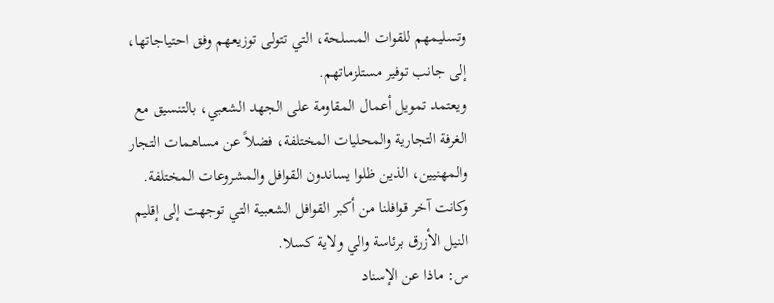وتسليمهم للقوات المسلحة، التي تتولى توزيعهم وفق احتياجاتها، إلى جانب توفير مستلزماتهم.
ويعتمد تمويل أعمال المقاومة على الجهد الشعبي، بالتنسيق مع الغرفة التجارية والمحليات المختلفة، فضلاً عن مساهمات التجار والمهنيين، الذين ظلوا يساندون القوافل والمشروعات المختلفة.
وكانت آخر قوافلنا من أكبر القوافل الشعبية التي توجهت إلى إقليم النيل الأزرق برئاسة والي ولاية كسلا.
س: ماذا عن الإسناد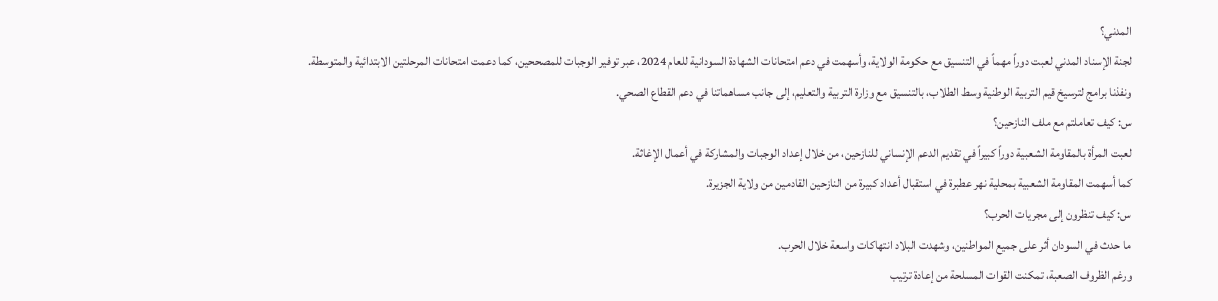المدني؟
لجنة الإسناد المدني لعبت دوراً مهماً في التنسيق مع حكومة الولاية، وأسهمت في دعم امتحانات الشهادة السودانية للعام 2024، عبر توفير الوجبات للمصححين، كما دعمت امتحانات المرحلتين الابتدائية والمتوسطة.
ونفذنا برامج لترسيخ قيم التربية الوطنية وسط الطلاب، بالتنسيق مع وزارة التربية والتعليم، إلى جانب مساهماتنا في دعم القطاع الصحي.
س: كيف تعاملتم مع ملف النازحين؟
لعبت المرأة بالمقاومة الشعبية دوراً كبيراً في تقديم الدعم الإنساني للنازحين، من خلال إعداد الوجبات والمشاركة في أعمال الإغاثة.
كما أسهمت المقاومة الشعبية بمحلية نهر عطبرة في استقبال أعداد كبيرة من النازحين القادمين من ولاية الجزيرة.
س: كيف تنظرون إلى مجريات الحرب؟
ما حدث في السودان أثر على جميع المواطنين، وشهدت البلاد انتهاكات واسعة خلال الحرب.
ورغم الظروف الصعبة، تمكنت القوات المسلحة من إعادة ترتيب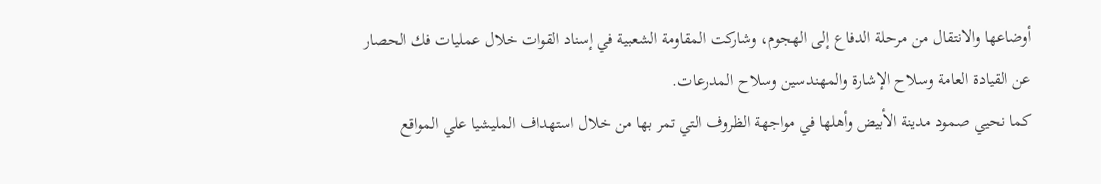أوضاعها والانتقال من مرحلة الدفاع إلى الهجوم، وشاركت المقاومة الشعبية في إسناد القوات خلال عمليات فك الحصار عن القيادة العامة وسلاح الإشارة والمهندسين وسلاح المدرعات.
كما نحيي صمود مدينة الأبيض وأهلها في مواجهة الظروف التي تمر بها من خلال استهداف المليشيا علي المواقع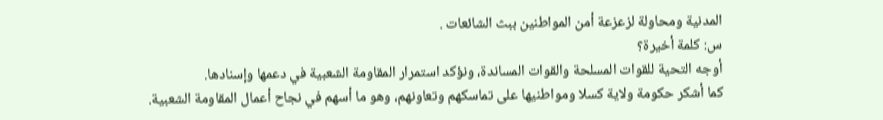المدنية ومحاولة لزعزعة أمن المواطنين ببث الشائعات .
س: كلمة أخيرة؟
أوجه التحية للقوات المسلحة والقوات المساندة، ونؤكد استمرار المقاومة الشعبية في دعمها وإسنادها.
كما أشكر حكومة ولاية كسلا ومواطنيها على تماسكهم وتعاونهم، وهو ما أسهم في نجاح أعمال المقاومة الشعبية.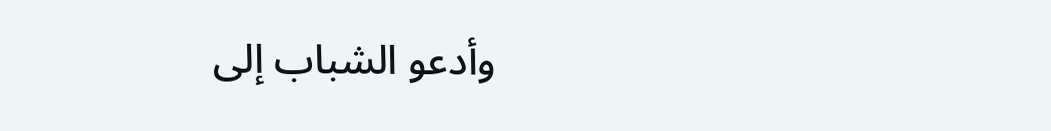وأدعو الشباب إلى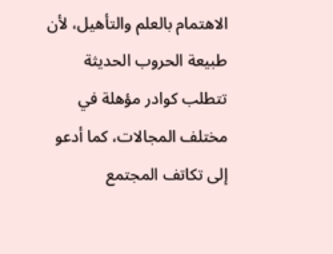الاهتمام بالعلم والتأهيل، لأن طبيعة الحروب الحديثة تتطلب كوادر مؤهلة في مختلف المجالات، كما أدعو إلى تكاتف المجتمع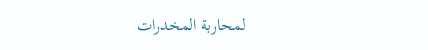لمحاربة المخدرات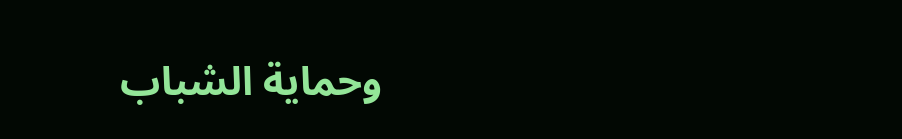وحماية الشباب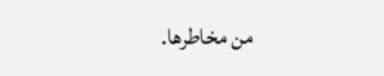من مخاطرها.